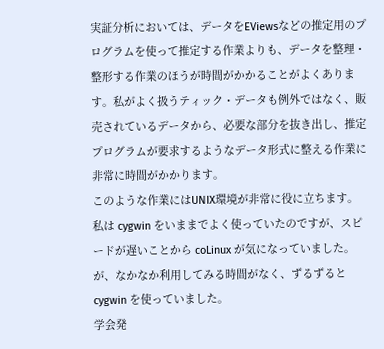実証分析においては、データをEViewsなどの推定用のプログラムを使って推定する作業よりも、データを整理・整形する作業のほうが時間がかかることがよくあります。私がよく扱うティック・データも例外ではなく、販売されているデータから、必要な部分を抜き出し、推定プログラムが要求するようなデータ形式に整える作業に非常に時間がかかります。
このような作業にはUNIX環境が非常に役に立ちます。
私は cygwin をいままでよく使っていたのですが、スピードが遅いことから coLinux が気になっていました。が、なかなか利用してみる時間がなく、ずるずると cygwin を使っていました。
学会発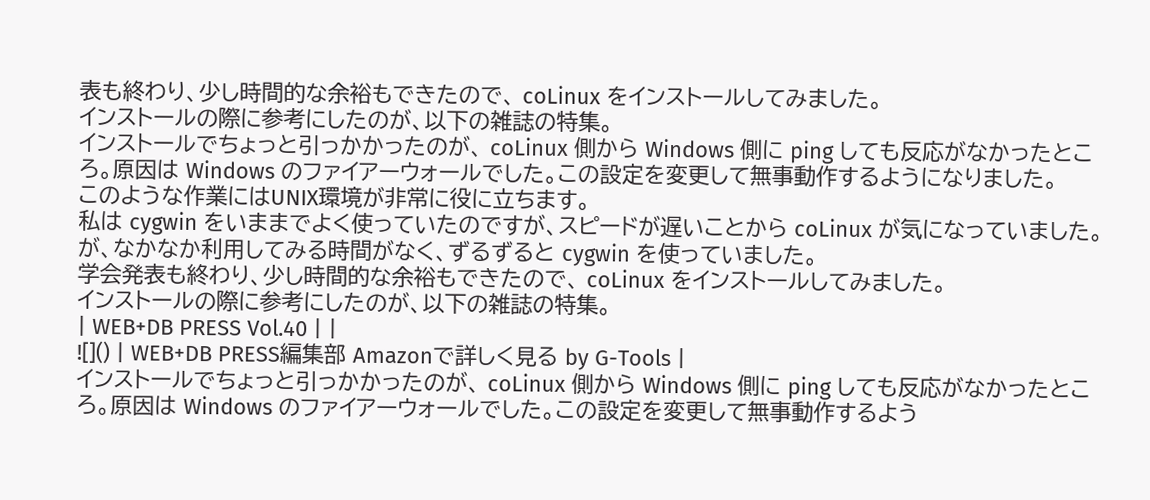表も終わり、少し時間的な余裕もできたので、 coLinux をインストールしてみました。
インストールの際に参考にしたのが、以下の雑誌の特集。
インストールでちょっと引っかかったのが、 coLinux 側から Windows 側に ping しても反応がなかったところ。原因は Windows のファイアーウォールでした。この設定を変更して無事動作するようになりました。
このような作業にはUNIX環境が非常に役に立ちます。
私は cygwin をいままでよく使っていたのですが、スピードが遅いことから coLinux が気になっていました。が、なかなか利用してみる時間がなく、ずるずると cygwin を使っていました。
学会発表も終わり、少し時間的な余裕もできたので、 coLinux をインストールしてみました。
インストールの際に参考にしたのが、以下の雑誌の特集。
| WEB+DB PRESS Vol.40 | |
![]() | WEB+DB PRESS編集部 Amazonで詳しく見る by G-Tools |
インストールでちょっと引っかかったのが、 coLinux 側から Windows 側に ping しても反応がなかったところ。原因は Windows のファイアーウォールでした。この設定を変更して無事動作するよう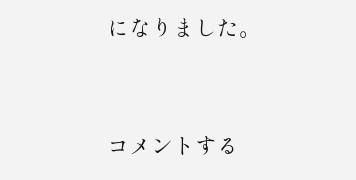になりました。


コメントする